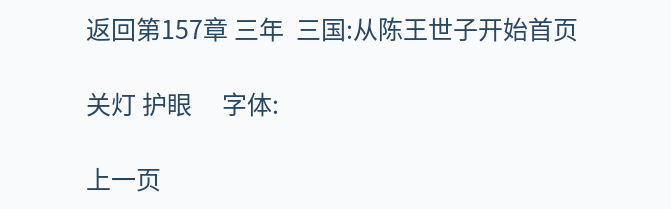返回第157章 三年  三国:从陈王世子开始首页

关灯 护眼     字体:

上一页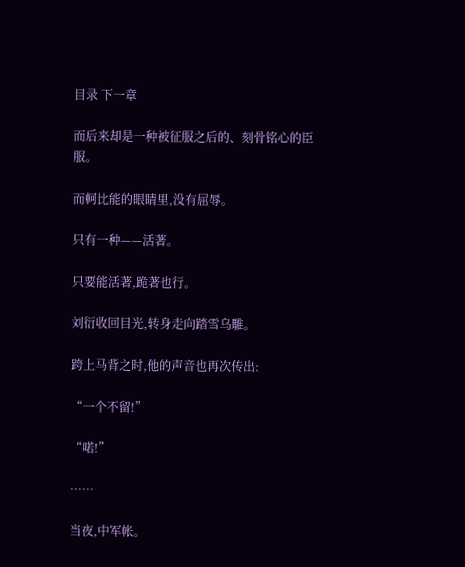目录 下一章

而后来却是一种被征服之后的、刻骨铭心的臣服。

而軻比能的眼睛里,没有屈辱。

只有一种——活著。

只要能活著,跪著也行。

刘衍收回目光,转身走向踏雪乌騅。

跨上马背之时,他的声音也再次传出:

“一个不留!”

“喏!”

……

当夜,中军帐。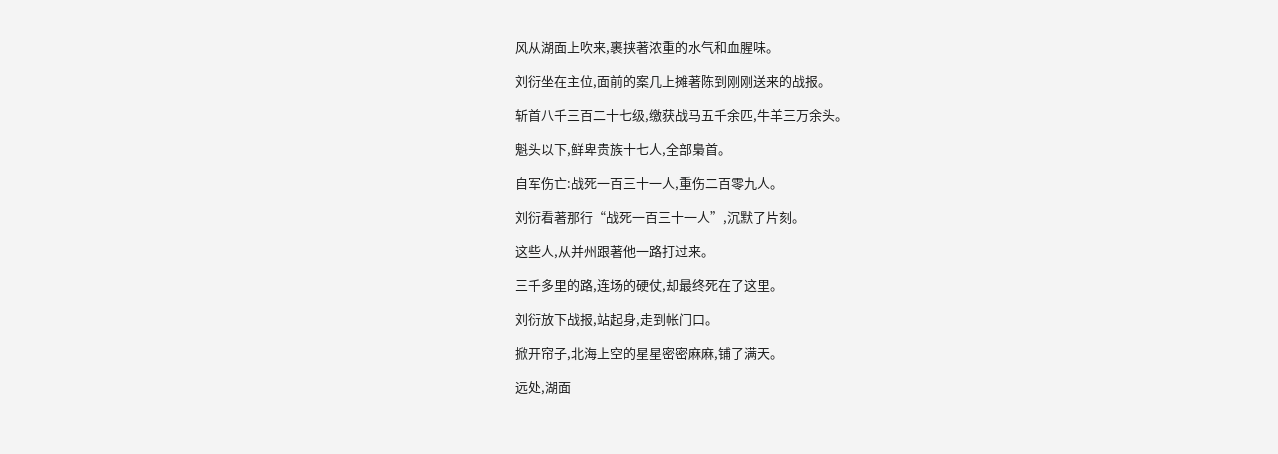风从湖面上吹来,裹挟著浓重的水气和血腥味。

刘衍坐在主位,面前的案几上摊著陈到刚刚送来的战报。

斩首八千三百二十七级,缴获战马五千余匹,牛羊三万余头。

魁头以下,鲜卑贵族十七人,全部梟首。

自军伤亡:战死一百三十一人,重伤二百零九人。

刘衍看著那行“战死一百三十一人”,沉默了片刻。

这些人,从并州跟著他一路打过来。

三千多里的路,连场的硬仗,却最终死在了这里。

刘衍放下战报,站起身,走到帐门口。

掀开帘子,北海上空的星星密密麻麻,铺了满天。

远处,湖面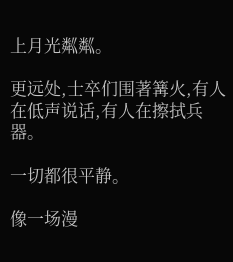上月光粼粼。

更远处,士卒们围著篝火,有人在低声说话,有人在擦拭兵器。

一切都很平静。

像一场漫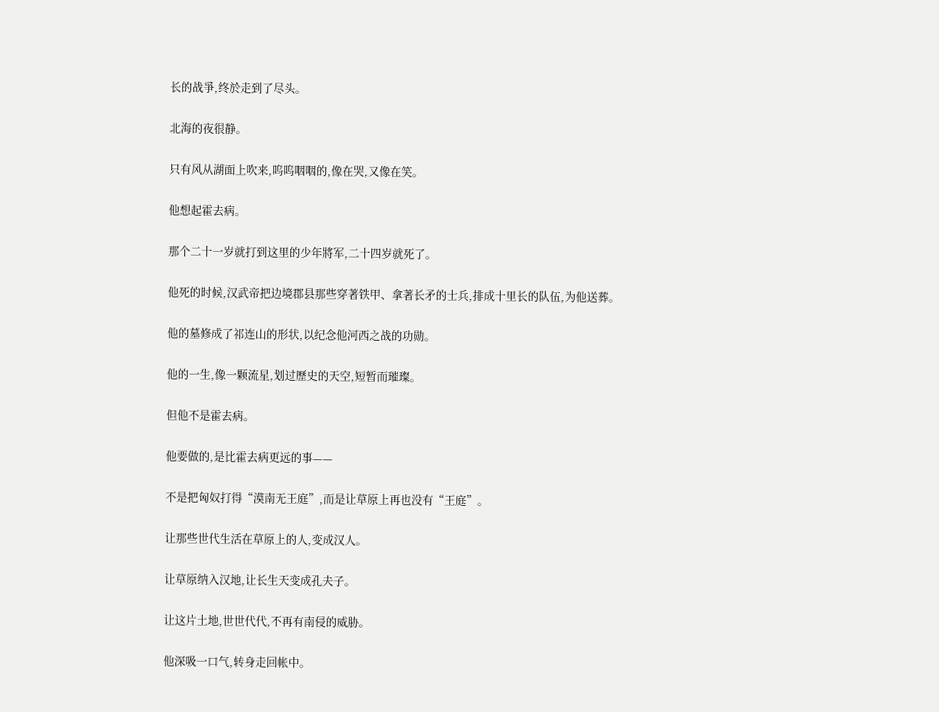长的战爭,终於走到了尽头。

北海的夜很静。

只有风从湖面上吹来,呜呜咽咽的,像在哭,又像在笑。

他想起霍去病。

那个二十一岁就打到这里的少年將军,二十四岁就死了。

他死的时候,汉武帝把边境郡县那些穿著铁甲、拿著长矛的士兵,排成十里长的队伍,为他送葬。

他的墓修成了祁连山的形状,以纪念他河西之战的功勋。

他的一生,像一颗流星,划过歷史的天空,短暂而璀璨。

但他不是霍去病。

他要做的,是比霍去病更远的事——

不是把匈奴打得“漠南无王庭”,而是让草原上再也没有“王庭”。

让那些世代生活在草原上的人,变成汉人。

让草原纳入汉地,让长生天变成孔夫子。

让这片土地,世世代代,不再有南侵的威胁。

他深吸一口气,转身走回帐中。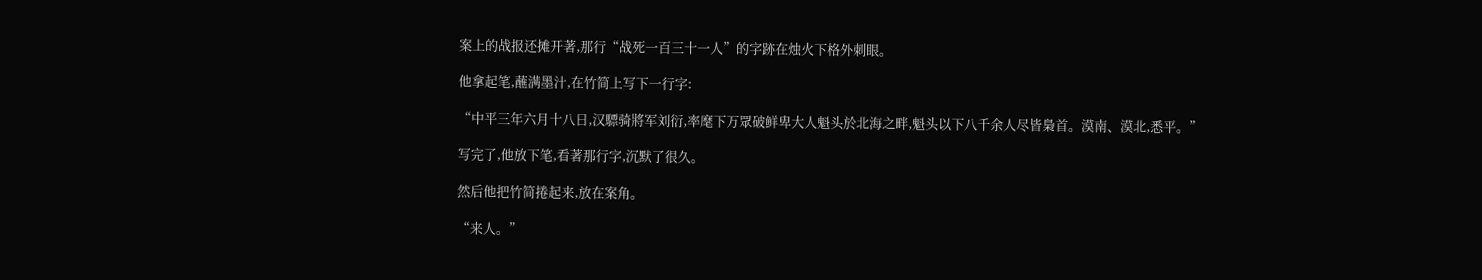案上的战报还摊开著,那行“战死一百三十一人”的字跡在烛火下格外刺眼。

他拿起笔,蘸满墨汁,在竹简上写下一行字:

“中平三年六月十八日,汉驃骑將军刘衍,率麾下万眾破鲜卑大人魁头於北海之畔,魁头以下八千余人尽皆梟首。漠南、漠北,悉平。”

写完了,他放下笔,看著那行字,沉默了很久。

然后他把竹简捲起来,放在案角。

“来人。”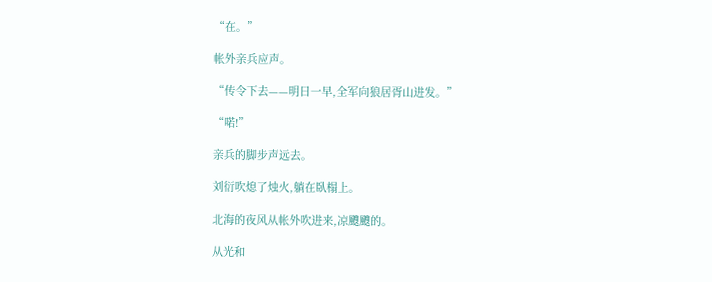“在。”

帐外亲兵应声。

“传令下去——明日一早,全军向狼居胥山进发。”

“喏!”

亲兵的脚步声远去。

刘衍吹熄了烛火,躺在臥榻上。

北海的夜风从帐外吹进来,凉颼颼的。

从光和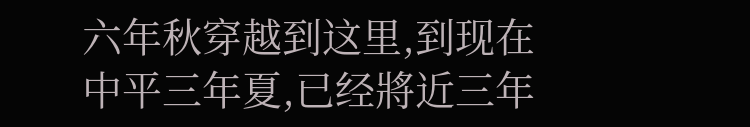六年秋穿越到这里,到现在中平三年夏,已经將近三年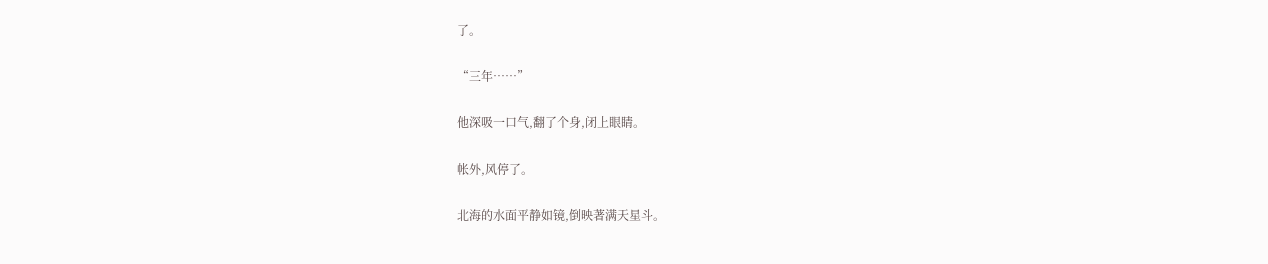了。

“三年……”

他深吸一口气,翻了个身,闭上眼睛。

帐外,风停了。

北海的水面平静如镜,倒映著满天星斗。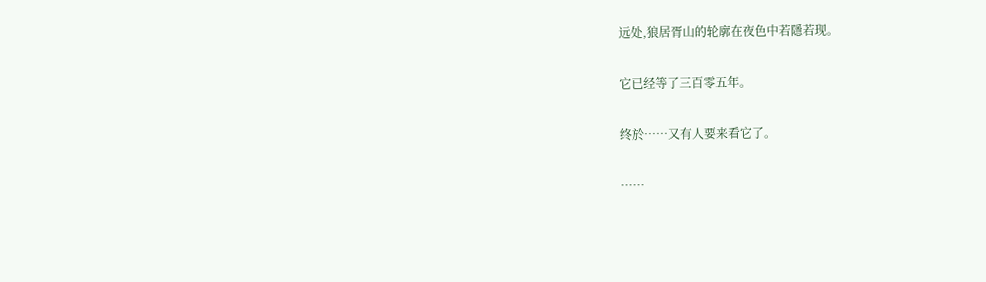远处,狼居胥山的轮廓在夜色中若隱若现。

它已经等了三百零五年。

终於……又有人要来看它了。

……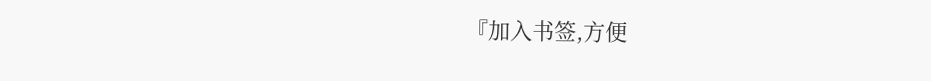『加入书签,方便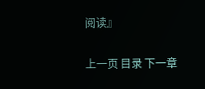阅读』

上一页 目录 下一章